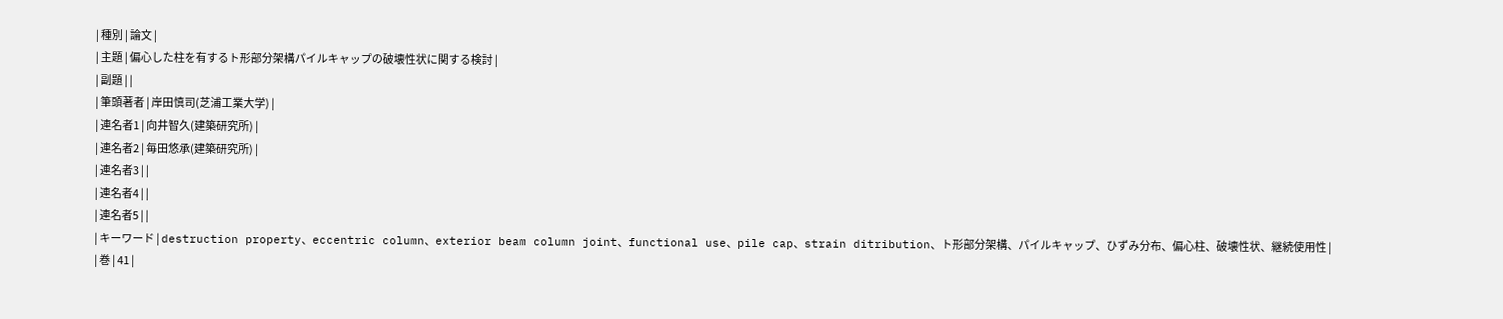| 種別 | 論文 |
| 主題 | 偏心した柱を有するト形部分架構パイルキャップの破壊性状に関する検討 |
| 副題 | |
| 筆頭著者 | 岸田慎司(芝浦工業大学) |
| 連名者1 | 向井智久(建築研究所) |
| 連名者2 | 毎田悠承(建築研究所) |
| 連名者3 | |
| 連名者4 | |
| 連名者5 | |
| キーワード | destruction property、eccentric column、exterior beam column joint、functional use、pile cap、strain ditribution、ト形部分架構、パイルキャップ、ひずみ分布、偏心柱、破壊性状、継続使用性 |
| 巻 | 41 |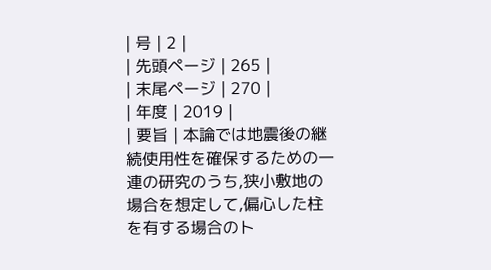| 号 | 2 |
| 先頭ページ | 265 |
| 末尾ページ | 270 |
| 年度 | 2019 |
| 要旨 | 本論では地震後の継続使用性を確保するための一連の研究のうち,狭小敷地の場合を想定して,偏心した柱を有する場合のト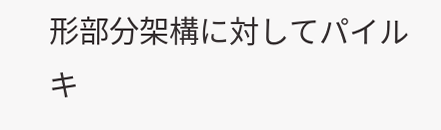形部分架構に対してパイルキ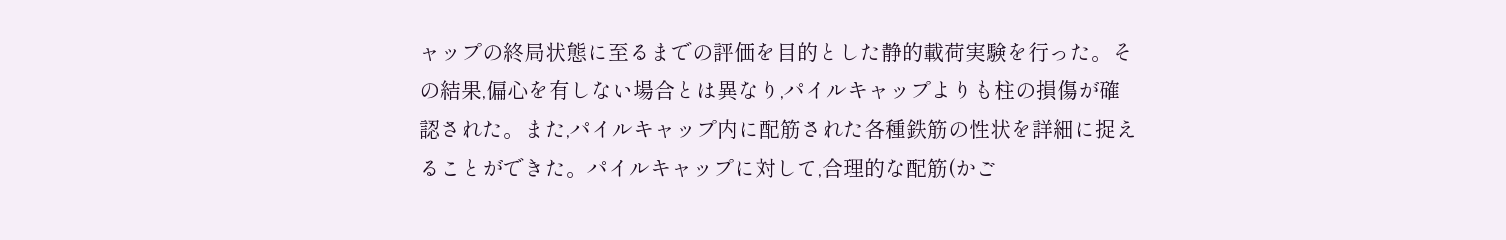ャップの終局状態に至るまでの評価を目的とした静的載荷実験を行った。その結果,偏心を有しない場合とは異なり,パイルキャップよりも柱の損傷が確認された。また,パイルキャップ内に配筋された各種鉄筋の性状を詳細に捉えることができた。パイルキャップに対して,合理的な配筋(かご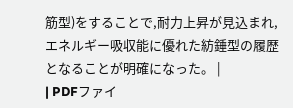筋型)をすることで,耐力上昇が見込まれ,エネルギー吸収能に優れた紡錘型の履歴となることが明確になった。 |
| PDFファイ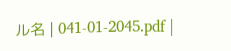ル名 | 041-01-2045.pdf |